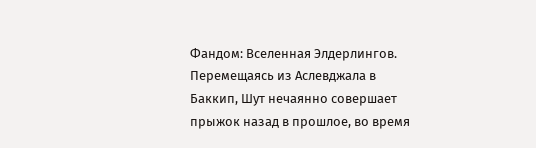Фандом: Вселенная Элдерлингов. Перемещаясь из Аслевджала в Баккип, Шут нечаянно совершает прыжок назад в прошлое, во время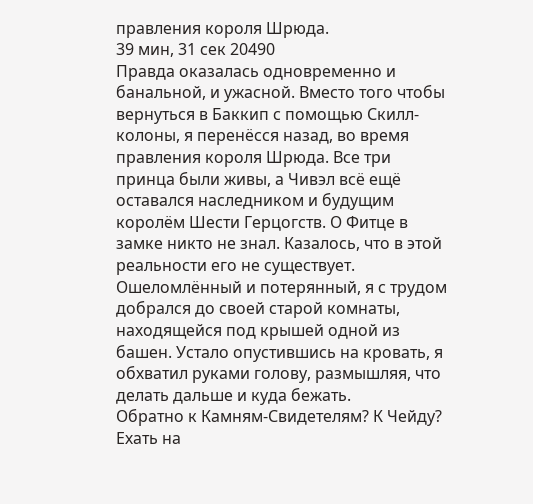правления короля Шрюда.
39 мин, 31 сек 20490
Правда оказалась одновременно и банальной, и ужасной. Вместо того чтобы вернуться в Баккип с помощью Скилл-колоны, я перенёсся назад, во время правления короля Шрюда. Все три принца были живы, а Чивэл всё ещё оставался наследником и будущим королём Шести Герцогств. О Фитце в замке никто не знал. Казалось, что в этой реальности его не существует.
Ошеломлённый и потерянный, я с трудом добрался до своей старой комнаты, находящейся под крышей одной из башен. Устало опустившись на кровать, я обхватил руками голову, размышляя, что делать дальше и куда бежать.
Обратно к Камням-Свидетелям? К Чейду? Ехать на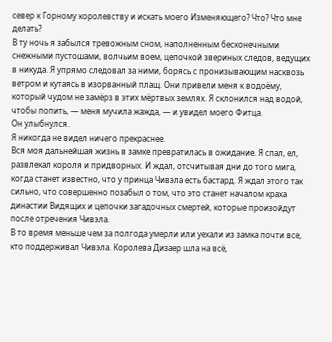север к Горному королевству и искать моего Изменяющего? Что? Что мне делать?
В ту ночь я забылся тревожным сном, наполненным бесконечными снежными пустошами, волчьим воем, цепочкой звериных следов, ведущих в никуда. Я упрямо следовал за ними, борясь с пронизывающим насквозь ветром и кутаясь в изорванный плащ. Они привели меня к водоёму, который чудом не замёрз в этих мёртвых землях. Я склонился над водой, чтобы попить, — меня мучила жажда, — и увидел моего Фитца.
Он улыбнулся.
Я никогда не видел ничего прекраснее.
Вся моя дальнейшая жизнь в замке превратилась в ожидание. Я спал, ел, развлекал короля и придворных. И ждал, отсчитывая дни до того мига, когда станет известно, что у принца Чивэла есть бастард. Я ждал этого так сильно, что совершенно позабыл о том, что это станет началом краха династии Видящих и цепочки загадочных смертей, которые произойдут после отречения Чивэла.
В то время меньше чем за полгода умерли или уехали из замка почти все, кто поддерживал Чивэла. Королева Дизаер шла на всё,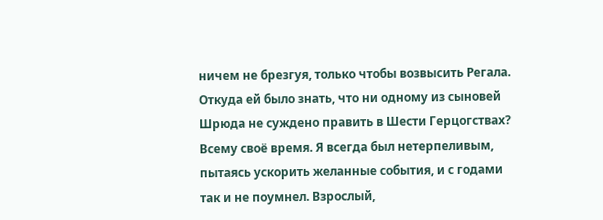ничем не брезгуя, только чтобы возвысить Регала. Откуда ей было знать, что ни одному из сыновей Шрюда не суждено править в Шести Герцогствах?
Всему своё время. Я всегда был нетерпеливым, пытаясь ускорить желанные события, и с годами так и не поумнел. Взрослый,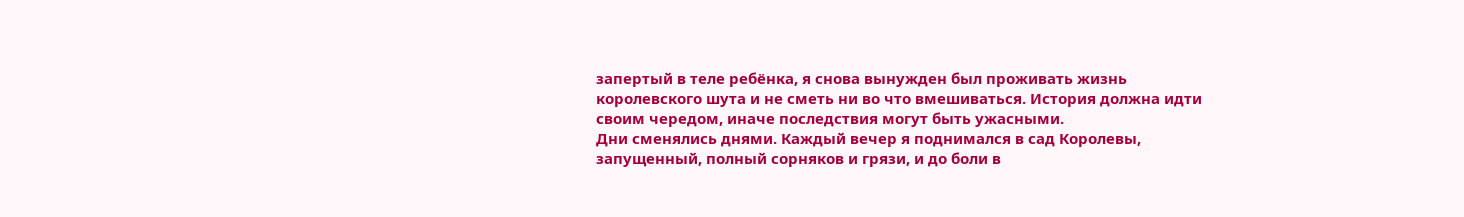запертый в теле ребёнка, я снова вынужден был проживать жизнь королевского шута и не сметь ни во что вмешиваться. История должна идти своим чередом, иначе последствия могут быть ужасными.
Дни сменялись днями. Каждый вечер я поднимался в сад Королевы, запущенный, полный сорняков и грязи, и до боли в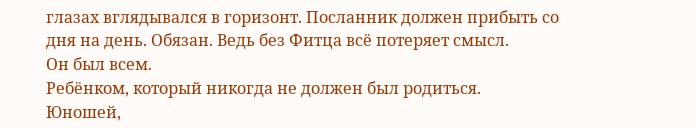глазах вглядывался в горизонт. Посланник должен прибыть со дня на день. Обязан. Ведь без Фитца всё потеряет смысл.
Он был всем.
Ребёнком, который никогда не должен был родиться.
Юношей,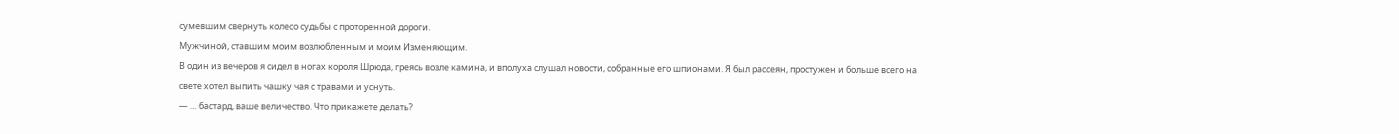сумевшим свернуть колесо судьбы с проторенной дороги.
Мужчиной, ставшим моим возлюбленным и моим Изменяющим.
В один из вечеров я сидел в ногах короля Шрюда, греясь возле камина, и вполуха слушал новости, собранные его шпионами. Я был рассеян, простужен и больше всего на свете хотел выпить чашку чая с травами и уснуть.
— … бастард, ваше величество. Что прикажете делать?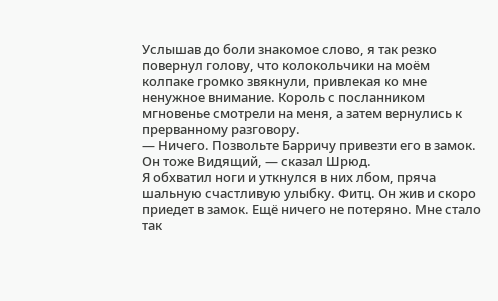Услышав до боли знакомое слово, я так резко повернул голову, что колокольчики на моём колпаке громко звякнули, привлекая ко мне ненужное внимание. Король с посланником мгновенье смотрели на меня, а затем вернулись к прерванному разговору.
— Ничего. Позвольте Барричу привезти его в замок. Он тоже Видящий, — сказал Шрюд.
Я обхватил ноги и уткнулся в них лбом, пряча шальную счастливую улыбку. Фитц. Он жив и скоро приедет в замок. Ещё ничего не потеряно. Мне стало так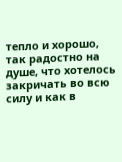тепло и хорошо, так радостно на душе, что хотелось закричать во всю силу и как в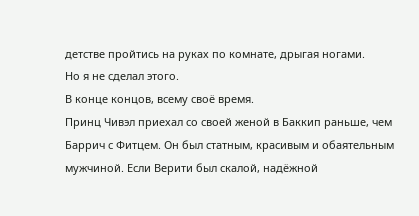детстве пройтись на руках по комнате, дрыгая ногами.
Но я не сделал этого.
В конце концов, всему своё время.
Принц Чивэл приехал со своей женой в Баккип раньше, чем Баррич с Фитцем. Он был статным, красивым и обаятельным мужчиной. Если Верити был скалой, надёжной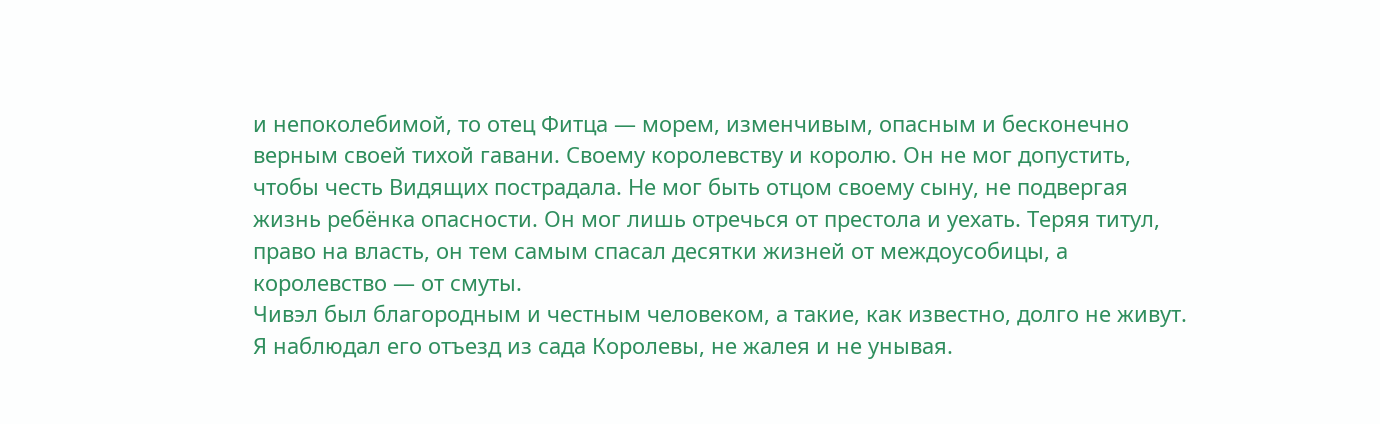и непоколебимой, то отец Фитца — морем, изменчивым, опасным и бесконечно верным своей тихой гавани. Своему королевству и королю. Он не мог допустить, чтобы честь Видящих пострадала. Не мог быть отцом своему сыну, не подвергая жизнь ребёнка опасности. Он мог лишь отречься от престола и уехать. Теряя титул, право на власть, он тем самым спасал десятки жизней от междоусобицы, а королевство — от смуты.
Чивэл был благородным и честным человеком, а такие, как известно, долго не живут.
Я наблюдал его отъезд из сада Королевы, не жалея и не унывая.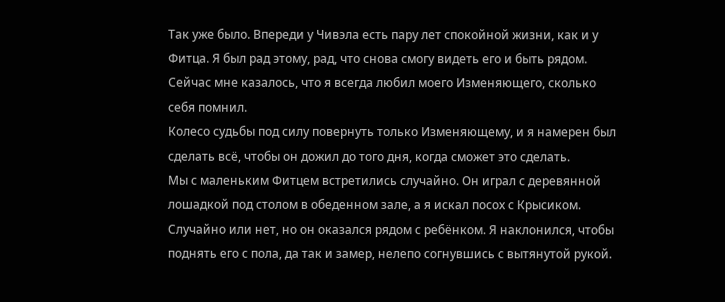Так уже было. Впереди у Чивэла есть пару лет спокойной жизни, как и у Фитца. Я был рад этому, рад, что снова смогу видеть его и быть рядом. Сейчас мне казалось, что я всегда любил моего Изменяющего, сколько себя помнил.
Колесо судьбы под силу повернуть только Изменяющему, и я намерен был сделать всё, чтобы он дожил до того дня, когда сможет это сделать.
Мы с маленьким Фитцем встретились случайно. Он играл с деревянной лошадкой под столом в обеденном зале, а я искал посох с Крысиком. Случайно или нет, но он оказался рядом с ребёнком. Я наклонился, чтобы поднять его с пола, да так и замер, нелепо согнувшись с вытянутой рукой.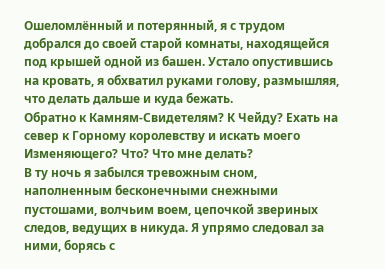Ошеломлённый и потерянный, я с трудом добрался до своей старой комнаты, находящейся под крышей одной из башен. Устало опустившись на кровать, я обхватил руками голову, размышляя, что делать дальше и куда бежать.
Обратно к Камням-Свидетелям? К Чейду? Ехать на север к Горному королевству и искать моего Изменяющего? Что? Что мне делать?
В ту ночь я забылся тревожным сном, наполненным бесконечными снежными пустошами, волчьим воем, цепочкой звериных следов, ведущих в никуда. Я упрямо следовал за ними, борясь с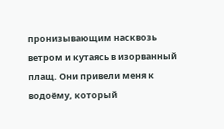пронизывающим насквозь ветром и кутаясь в изорванный плащ. Они привели меня к водоёму, который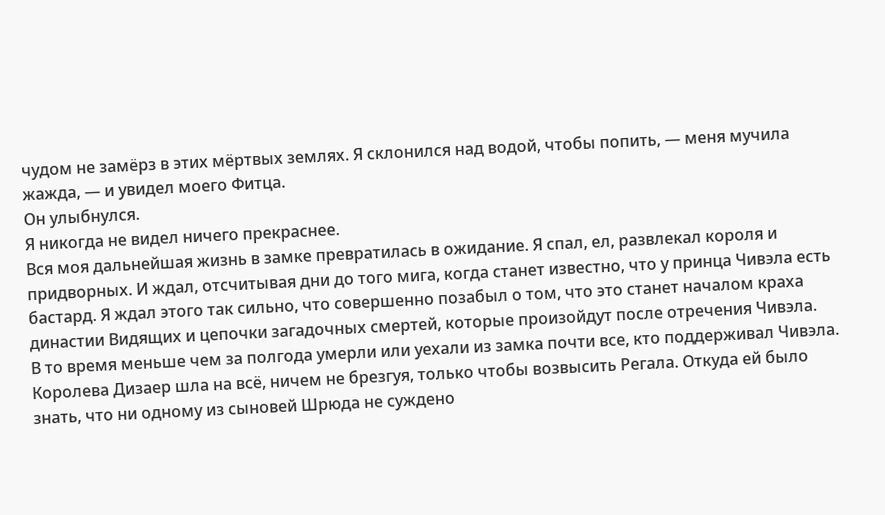чудом не замёрз в этих мёртвых землях. Я склонился над водой, чтобы попить, — меня мучила жажда, — и увидел моего Фитца.
Он улыбнулся.
Я никогда не видел ничего прекраснее.
Вся моя дальнейшая жизнь в замке превратилась в ожидание. Я спал, ел, развлекал короля и придворных. И ждал, отсчитывая дни до того мига, когда станет известно, что у принца Чивэла есть бастард. Я ждал этого так сильно, что совершенно позабыл о том, что это станет началом краха династии Видящих и цепочки загадочных смертей, которые произойдут после отречения Чивэла.
В то время меньше чем за полгода умерли или уехали из замка почти все, кто поддерживал Чивэла. Королева Дизаер шла на всё, ничем не брезгуя, только чтобы возвысить Регала. Откуда ей было знать, что ни одному из сыновей Шрюда не суждено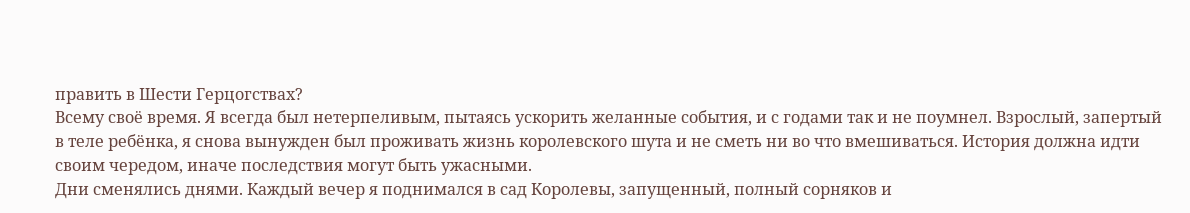править в Шести Герцогствах?
Всему своё время. Я всегда был нетерпеливым, пытаясь ускорить желанные события, и с годами так и не поумнел. Взрослый, запертый в теле ребёнка, я снова вынужден был проживать жизнь королевского шута и не сметь ни во что вмешиваться. История должна идти своим чередом, иначе последствия могут быть ужасными.
Дни сменялись днями. Каждый вечер я поднимался в сад Королевы, запущенный, полный сорняков и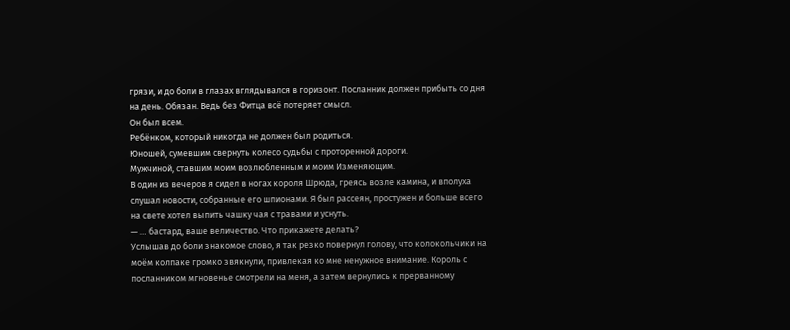грязи, и до боли в глазах вглядывался в горизонт. Посланник должен прибыть со дня на день. Обязан. Ведь без Фитца всё потеряет смысл.
Он был всем.
Ребёнком, который никогда не должен был родиться.
Юношей, сумевшим свернуть колесо судьбы с проторенной дороги.
Мужчиной, ставшим моим возлюбленным и моим Изменяющим.
В один из вечеров я сидел в ногах короля Шрюда, греясь возле камина, и вполуха слушал новости, собранные его шпионами. Я был рассеян, простужен и больше всего на свете хотел выпить чашку чая с травами и уснуть.
— … бастард, ваше величество. Что прикажете делать?
Услышав до боли знакомое слово, я так резко повернул голову, что колокольчики на моём колпаке громко звякнули, привлекая ко мне ненужное внимание. Король с посланником мгновенье смотрели на меня, а затем вернулись к прерванному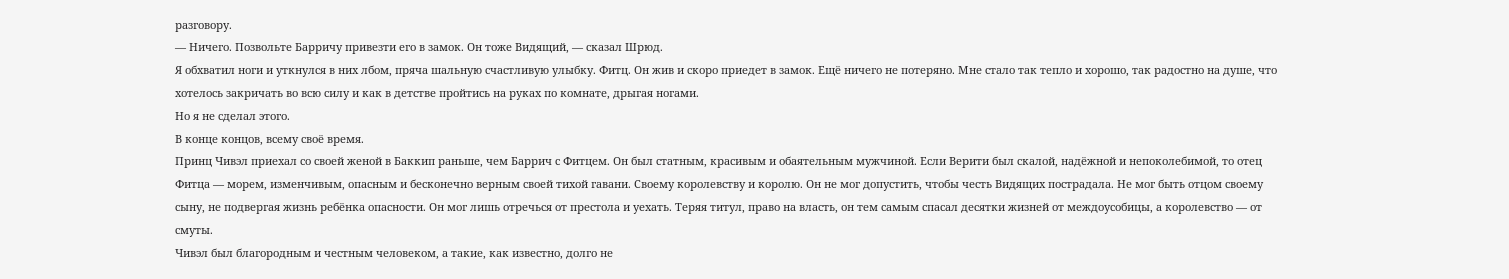разговору.
— Ничего. Позвольте Барричу привезти его в замок. Он тоже Видящий, — сказал Шрюд.
Я обхватил ноги и уткнулся в них лбом, пряча шальную счастливую улыбку. Фитц. Он жив и скоро приедет в замок. Ещё ничего не потеряно. Мне стало так тепло и хорошо, так радостно на душе, что хотелось закричать во всю силу и как в детстве пройтись на руках по комнате, дрыгая ногами.
Но я не сделал этого.
В конце концов, всему своё время.
Принц Чивэл приехал со своей женой в Баккип раньше, чем Баррич с Фитцем. Он был статным, красивым и обаятельным мужчиной. Если Верити был скалой, надёжной и непоколебимой, то отец Фитца — морем, изменчивым, опасным и бесконечно верным своей тихой гавани. Своему королевству и королю. Он не мог допустить, чтобы честь Видящих пострадала. Не мог быть отцом своему сыну, не подвергая жизнь ребёнка опасности. Он мог лишь отречься от престола и уехать. Теряя титул, право на власть, он тем самым спасал десятки жизней от междоусобицы, а королевство — от смуты.
Чивэл был благородным и честным человеком, а такие, как известно, долго не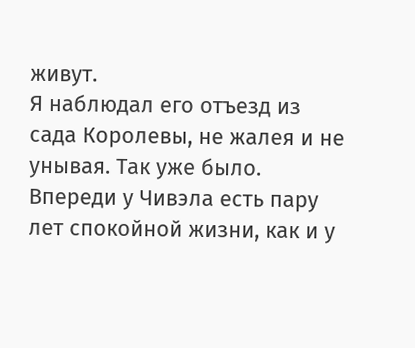живут.
Я наблюдал его отъезд из сада Королевы, не жалея и не унывая. Так уже было. Впереди у Чивэла есть пару лет спокойной жизни, как и у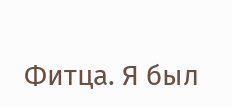Фитца. Я был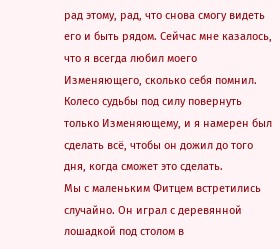рад этому, рад, что снова смогу видеть его и быть рядом. Сейчас мне казалось, что я всегда любил моего Изменяющего, сколько себя помнил.
Колесо судьбы под силу повернуть только Изменяющему, и я намерен был сделать всё, чтобы он дожил до того дня, когда сможет это сделать.
Мы с маленьким Фитцем встретились случайно. Он играл с деревянной лошадкой под столом в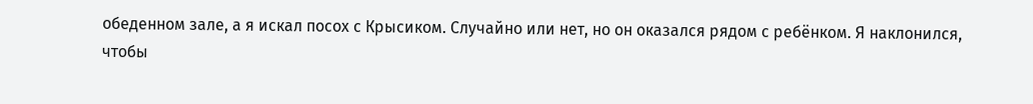обеденном зале, а я искал посох с Крысиком. Случайно или нет, но он оказался рядом с ребёнком. Я наклонился, чтобы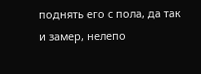поднять его с пола, да так и замер, нелепо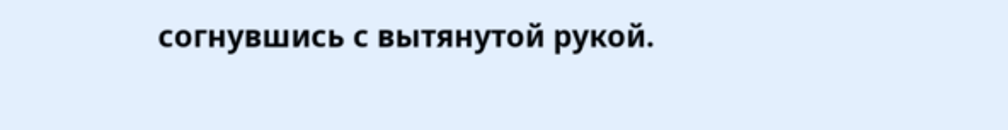согнувшись с вытянутой рукой.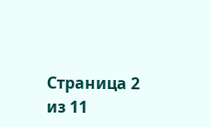Страница 2 из 11